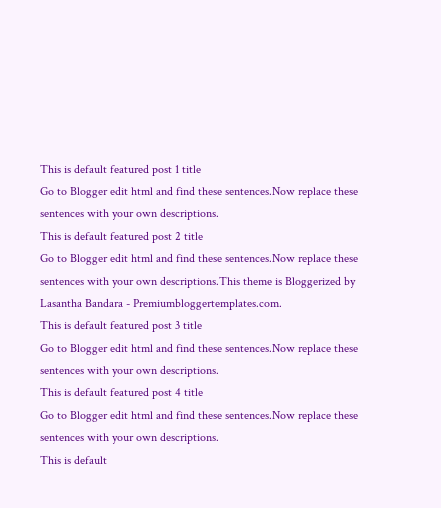This is default featured post 1 title
Go to Blogger edit html and find these sentences.Now replace these sentences with your own descriptions.
This is default featured post 2 title
Go to Blogger edit html and find these sentences.Now replace these sentences with your own descriptions.This theme is Bloggerized by Lasantha Bandara - Premiumbloggertemplates.com.
This is default featured post 3 title
Go to Blogger edit html and find these sentences.Now replace these sentences with your own descriptions.
This is default featured post 4 title
Go to Blogger edit html and find these sentences.Now replace these sentences with your own descriptions.
This is default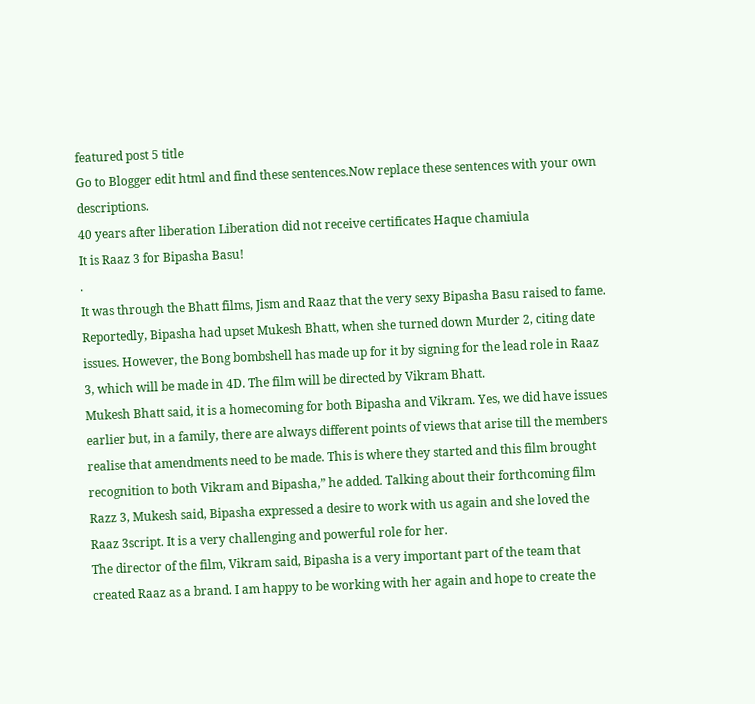featured post 5 title
Go to Blogger edit html and find these sentences.Now replace these sentences with your own descriptions.
40 years after liberation Liberation did not receive certificates Haque chamiula
It is Raaz 3 for Bipasha Basu!
.
It was through the Bhatt films, Jism and Raaz that the very sexy Bipasha Basu raised to fame.
Reportedly, Bipasha had upset Mukesh Bhatt, when she turned down Murder 2, citing date issues. However, the Bong bombshell has made up for it by signing for the lead role in Raaz 3, which will be made in 4D. The film will be directed by Vikram Bhatt.
Mukesh Bhatt said, it is a homecoming for both Bipasha and Vikram. Yes, we did have issues earlier but, in a family, there are always different points of views that arise till the members realise that amendments need to be made. This is where they started and this film brought recognition to both Vikram and Bipasha,” he added. Talking about their forthcoming film Razz 3, Mukesh said, Bipasha expressed a desire to work with us again and she loved the Raaz 3script. It is a very challenging and powerful role for her.
The director of the film, Vikram said, Bipasha is a very important part of the team that created Raaz as a brand. I am happy to be working with her again and hope to create the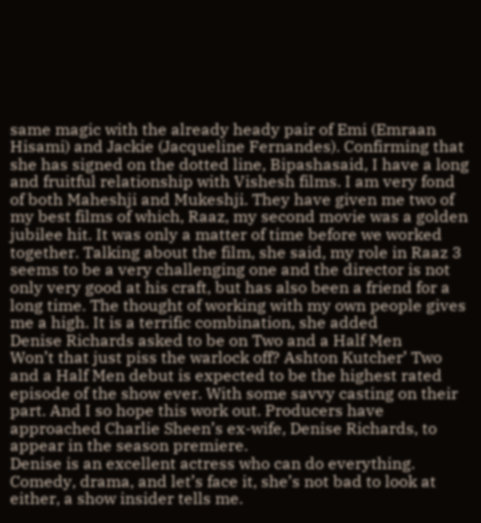same magic with the already heady pair of Emi (Emraan Hisami) and Jackie (Jacqueline Fernandes). Confirming that she has signed on the dotted line, Bipashasaid, I have a long and fruitful relationship with Vishesh films. I am very fond of both Maheshji and Mukeshji. They have given me two of my best films of which, Raaz, my second movie was a golden jubilee hit. It was only a matter of time before we worked together. Talking about the film, she said, my role in Raaz 3 seems to be a very challenging one and the director is not only very good at his craft, but has also been a friend for a long time. The thought of working with my own people gives me a high. It is a terrific combination, she added
Denise Richards asked to be on Two and a Half Men
Won’t that just piss the warlock off? Ashton Kutcher’ Two and a Half Men debut is expected to be the highest rated episode of the show ever. With some savvy casting on their part. And I so hope this work out. Producers have approached Charlie Sheen’s ex-wife, Denise Richards, to appear in the season premiere.
Denise is an excellent actress who can do everything. Comedy, drama, and let’s face it, she’s not bad to look at either, a show insider tells me.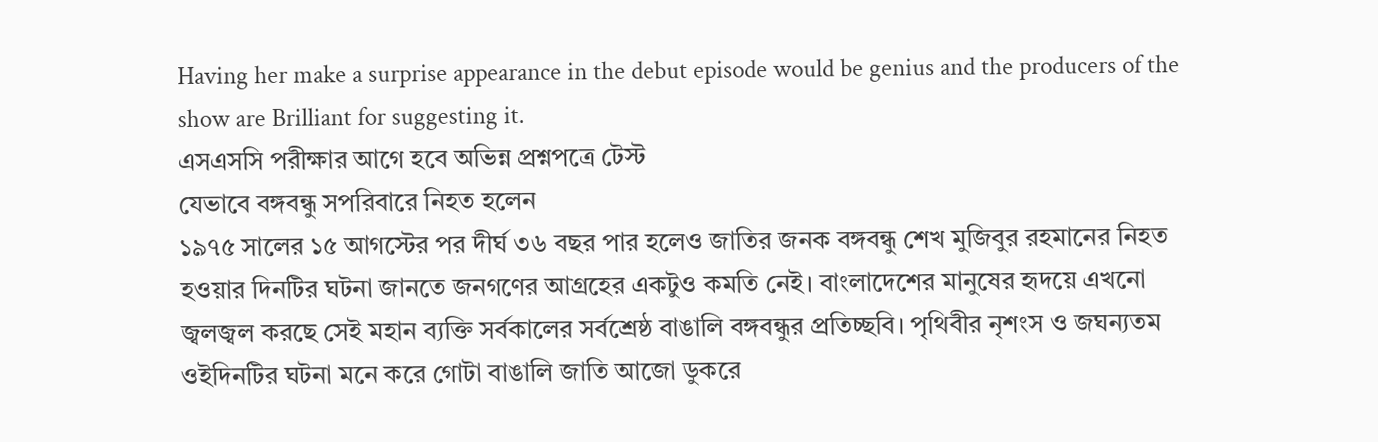Having her make a surprise appearance in the debut episode would be genius and the producers of the show are Brilliant for suggesting it.
এসএসসি পরীক্ষার আগে হবে অভিন্ন প্রশ্নপত্রে টেস্ট
যেভাবে বঙ্গবন্ধু সপরিবারে নিহত হলেন
১৯৭৫ সালের ১৫ আগস্টের পর দীর্ঘ ৩৬ বছর পার হলেও জাতির জনক বঙ্গবন্ধু শেখ মুজিবুর রহমানের নিহত হওয়ার দিনটির ঘটনা জানতে জনগণের আগ্রহের একটুও কমতি নেই। বাংলাদেশের মানুষের হৃদয়ে এখনো জ্বলজ্বল করছে সেই মহান ব্যক্তি সর্বকালের সর্বশ্রেষ্ঠ বাঙালি বঙ্গবন্ধুর প্রতিচ্ছবি। পৃথিবীর নৃশংস ও জঘন্যতম ওইদিনটির ঘটনা মনে করে গোটা বাঙালি জাতি আজো ডুকরে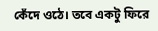কেঁদে ওঠে। তবে একটু ফিরে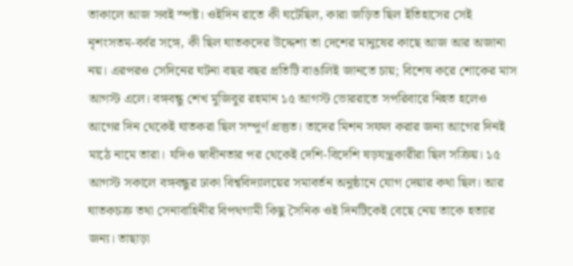তাকালে আজ সবই স্পষ্ট। ওইদিন রাতে কী ঘটেছিল, কারা জড়িত ছিল ইতিহাসের সেই নৃশংসতম-বর্বর সঙ্গে, কী ছিল ঘাতকদের উদ্দেশ্য তা দেশের মানুষের কাছে আজ আর অজানা নয়। এরপরও সেদিনের ঘটনা বছর বছর প্রতিটি বাঙালিই জানতে চায়; বিশেষ করে শোকের মাস আগস্ট এলে। বঙ্গবন্ধু শেখ মুজিবুর রহমান ১৫ আগস্ট ভোররাতে সপরিবারে নিহত হলেও আগের দিন থেকেই ঘাতকরা ছিল সম্পূর্ণ প্রস্তুত। তাদের মিশন সফল করার জন্য আগের দিনই মাঠে নামে তারা। যদিও স্বাধীনতার পর থেকেই দেশি-বিদেশি ষড়যন্ত্রকারীরা ছিল সক্রিয়। ১৫ আগস্ট সকালে বঙ্গবন্ধুর ঢাকা বিশ্ববিদ্যালয়ের সমাবর্তন অনুষ্ঠানে যোগ দেয়ার কথা ছিল। আর ঘাতকচক্র তথা সেনাবাহিনীর বিপথগামী কিছু সৈনিক ওই দিনটিকেই বেছে নেয় তাকে হত্যার জন্য। তাছাড়া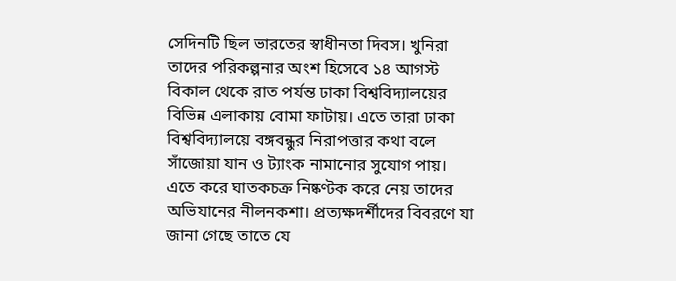সেদিনটি ছিল ভারতের স্বাধীনতা দিবস। খুনিরা তাদের পরিকল্পনার অংশ হিসেবে ১৪ আগস্ট বিকাল থেকে রাত পর্যন্ত ঢাকা বিশ্ববিদ্যালয়ের বিভিন্ন এলাকায় বোমা ফাটায়। এতে তারা ঢাকা বিশ্ববিদ্যালয়ে বঙ্গবন্ধুর নিরাপত্তার কথা বলে সাঁজোয়া যান ও ট্যাংক নামানোর সুযোগ পায়। এতে করে ঘাতকচক্র নিষ্কণ্টক করে নেয় তাদের অভিযানের নীলনকশা। প্রত্যক্ষদর্শীদের বিবরণে যা জানা গেছে তাতে যে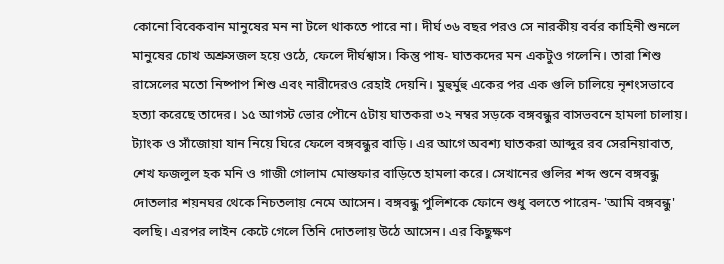কোনো বিবেকবান মানুষের মন না টলে থাকতে পারে না। দীর্ঘ ৩৬ বছর পরও সে নারকীয় বর্বর কাহিনী শুনলে মানুষের চোখ অশ্রুসজল হয়ে ওঠে, ফেলে দীর্ঘশ্বাস। কিন্তু পাষ- ঘাতকদের মন একটুও গলেনি। তারা শিশু রাসেলের মতো নিষ্পাপ শিশু এবং নারীদেরও রেহাই দেয়নি। মুহুর্মুহু একের পর এক গুলি চালিয়ে নৃশংসভাবে হত্যা করেছে তাদের। ১৫ আগস্ট ভোর পৌনে ৫টায় ঘাতকরা ৩২ নম্বর সড়কে বঙ্গবন্ধুর বাসভবনে হামলা চালায়। ট্যাংক ও সাঁজোয়া যান নিয়ে ঘিরে ফেলে বঙ্গবন্ধুর বাড়ি। এর আগে অবশ্য ঘাতকরা আব্দুর রব সেরনিয়াবাত, শেখ ফজলুল হক মনি ও গাজী গোলাম মোস্তফার বাড়িতে হামলা করে। সেখানের গুলির শব্দ শুনে বঙ্গবন্ধু দোতলার শয়নঘর থেকে নিচতলায় নেমে আসেন। বঙ্গবন্ধু পুলিশকে ফোনে শুধু বলতে পারেন- 'আমি বঙ্গবন্ধু' বলছি। এরপর লাইন কেটে গেলে তিনি দোতলায় উঠে আসেন। এর কিছুক্ষণ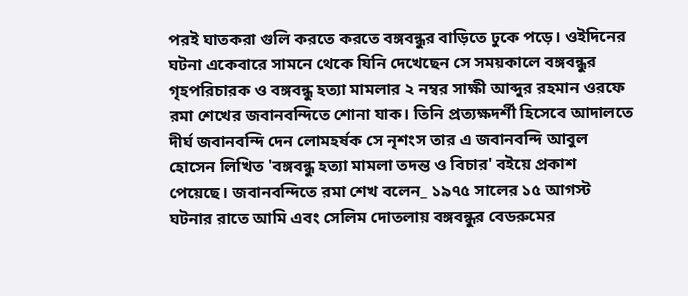পরই ঘাতকরা গুলি করতে করতে বঙ্গবন্ধুর বাড়িতে ঢুকে পড়ে। ওইদিনের ঘটনা একেবারে সামনে থেকে যিনি দেখেছেন সে সময়কালে বঙ্গবন্ধুর গৃহপরিচারক ও বঙ্গবন্ধু হত্যা মামলার ২ নম্বর সাক্ষী আব্দুর রহমান ওরফে রমা শেখের জবানবন্দিতে শোনা যাক। তিনি প্রত্যক্ষদর্শী হিসেবে আদালতে দীর্ঘ জবানবন্দি দেন লোমহর্ষক সে নৃশংস তার এ জবানবন্দি আবুল হোসেন লিখিত 'বঙ্গবন্ধু হত্যা মামলা তদন্ত ও বিচার' বইয়ে প্রকাশ পেয়েছে। জবানবন্দিতে রমা শেখ বলেন_ ১৯৭৫ সালের ১৫ আগস্ট ঘটনার রাতে আমি এবং সেলিম দোতলায় বঙ্গবন্ধুর বেডরুমের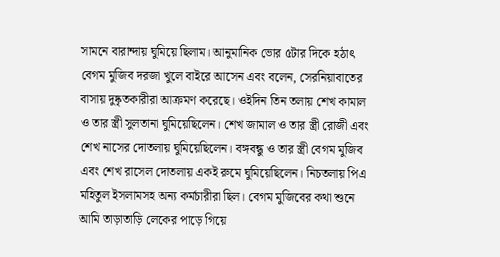সামনে বারান্দায় ঘুমিয়ে ছিলাম। আনুমানিক ভোর ৫টার দিকে হঠাৎ বেগম মুজিব দরজা খুলে বাইরে আসেন এবং বলেন, সেরনিয়াবাতের বাসায় দুষ্কৃতকারীরা আক্রমণ করেছে। ওইদিন তিন তলায় শেখ কামাল ও তার স্ত্রী সুলতানা ঘুমিয়েছিলেন। শেখ জামাল ও তার স্ত্রী রোজী এবং শেখ নাসের দোতলায় ঘুমিয়েছিলেন। বঙ্গবন্ধু ও তার স্ত্রী বেগম মুজিব এবং শেখ রাসেল দোতলায় একই রুমে ঘুমিয়েছিলেন। নিচতলায় পিএ মহিতুল ইসলামসহ অন্য কর্মচারীরা ছিল। বেগম মুজিবের কথা শুনে আমি তাড়াতাড়ি লেকের পাড়ে গিয়ে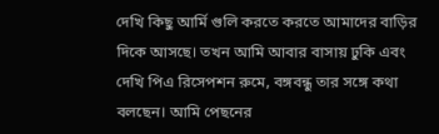দেখি কিছু আর্মি গুলি করতে করতে আমাদের বাড়ির দিকে আসছে। তখন আমি আবার বাসায় ঢুকি এবং দেখি পিএ রিসেপশন রুমে, বঙ্গবন্ধু তার সঙ্গে কথা বলছেন। আমি পেছনের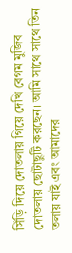সিঁড়ি দিয়ে দোতলায় গিয়ে দেখি বেগম মুজিব দোতলায় ছোটাছুটি করছেন। আমি সাথে সাথে তিন তলায় যাই এবং আমাদের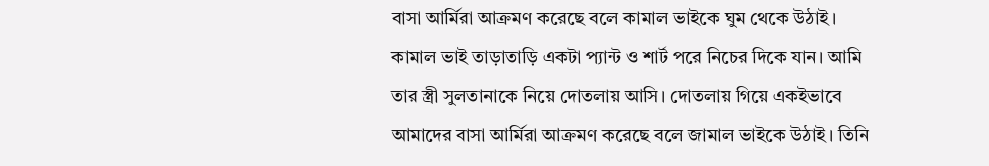বাসা আর্মিরা আক্রমণ করেছে বলে কামাল ভাইকে ঘুম থেকে উঠাই। কামাল ভাই তাড়াতাড়ি একটা প্যান্ট ও শার্ট পরে নিচের দিকে যান। আমি তার স্ত্রী সুলতানাকে নিয়ে দোতলায় আসি। দোতলায় গিয়ে একইভাবে আমাদের বাসা আর্মিরা আক্রমণ করেছে বলে জামাল ভাইকে উঠাই। তিনি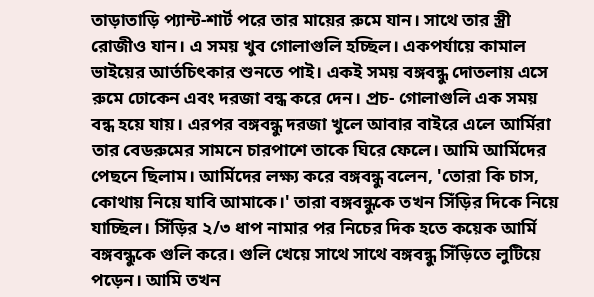তাড়াতাড়ি প্যান্ট-শার্ট পরে তার মায়ের রুমে যান। সাথে তার স্ত্রী রোজীও যান। এ সময় খুব গোলাগুলি হচ্ছিল। একপর্যায়ে কামাল ভাইয়ের আর্তচিৎকার শুনতে পাই। একই সময় বঙ্গবন্ধু দোতলায় এসে রুমে ঢোকেন এবং দরজা বন্ধ করে দেন। প্রচ- গোলাগুলি এক সময় বন্ধ হয়ে যায়। এরপর বঙ্গবন্ধু দরজা খুলে আবার বাইরে এলে আর্মিরা তার বেডরুমের সামনে চারপাশে তাকে ঘিরে ফেলে। আমি আর্মিদের পেছনে ছিলাম। আর্মিদের লক্ষ্য করে বঙ্গবন্ধু বলেন, 'তোরা কি চাস, কোথায় নিয়ে যাবি আমাকে।' তারা বঙ্গবন্ধুকে তখন সিঁড়ির দিকে নিয়ে যাচ্ছিল। সিঁড়ির ২/৩ ধাপ নামার পর নিচের দিক হতে কয়েক আর্মি বঙ্গবন্ধুকে গুলি করে। গুলি খেয়ে সাথে সাথে বঙ্গবন্ধু সিঁড়িতে লুটিয়ে পড়েন। আমি তখন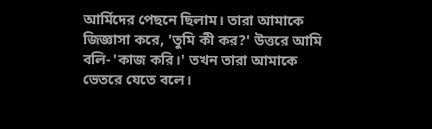আর্মিদের পেছনে ছিলাম। তারা আমাকে জিজ্ঞাসা করে, 'তুমি কী কর?' উত্তরে আমি বলি- 'কাজ করি।' তখন তারা আমাকে ভেতরে যেতে বলে।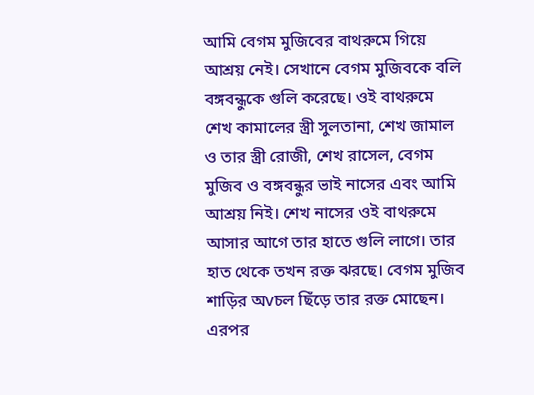আমি বেগম মুজিবের বাথরুমে গিয়ে আশ্রয় নেই। সেখানে বেগম মুজিবকে বলি বঙ্গবন্ধুকে গুলি করেছে। ওই বাথরুমে শেখ কামালের স্ত্রী সুলতানা, শেখ জামাল ও তার স্ত্রী রোজী, শেখ রাসেল, বেগম মুজিব ও বঙ্গবন্ধুর ভাই নাসের এবং আমি আশ্রয় নিই। শেখ নাসের ওই বাথরুমে আসার আগে তার হাতে গুলি লাগে। তার হাত থেকে তখন রক্ত ঝরছে। বেগম মুজিব শাড়ির অvচল ছিঁড়ে তার রক্ত মোছেন। এরপর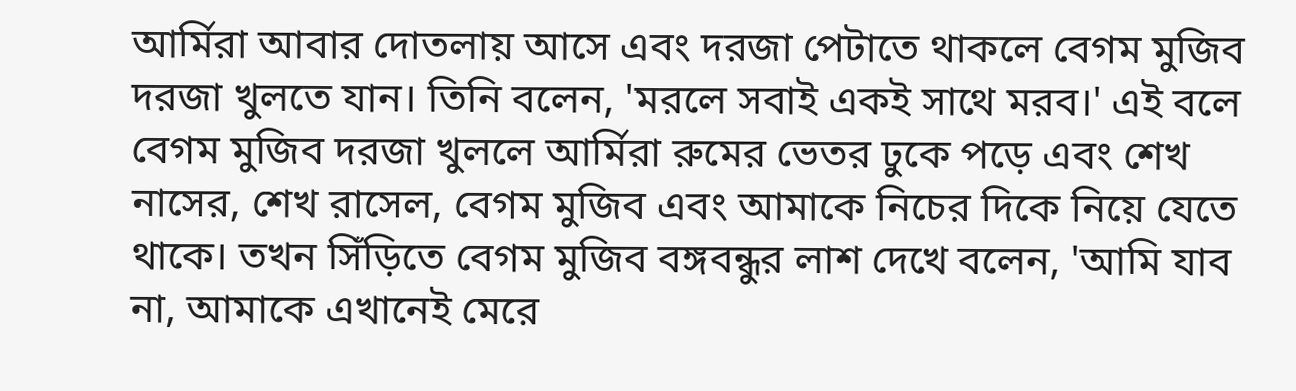আর্মিরা আবার দোতলায় আসে এবং দরজা পেটাতে থাকলে বেগম মুজিব দরজা খুলতে যান। তিনি বলেন, 'মরলে সবাই একই সাথে মরব।' এই বলে বেগম মুজিব দরজা খুললে আর্মিরা রুমের ভেতর ঢুকে পড়ে এবং শেখ নাসের, শেখ রাসেল, বেগম মুজিব এবং আমাকে নিচের দিকে নিয়ে যেতে থাকে। তখন সিঁড়িতে বেগম মুজিব বঙ্গবন্ধুর লাশ দেখে বলেন, 'আমি যাব না, আমাকে এখানেই মেরে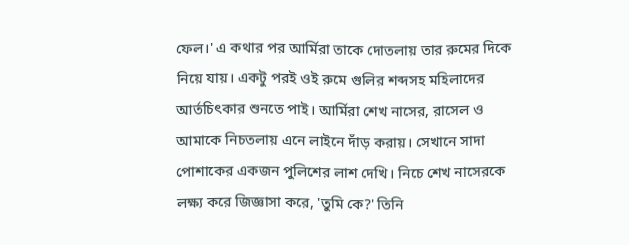ফেল।' এ কথার পর আর্মিরা তাকে দোতলায় তার রুমের দিকে নিয়ে যায়। একটু পরই ওই রুমে গুলির শব্দসহ মহিলাদের আর্তচিৎকার শুনতে পাই। আর্মিরা শেখ নাসের, রাসেল ও আমাকে নিচতলায় এনে লাইনে দাঁড় করায়। সেখানে সাদা পোশাকের একজন পুলিশের লাশ দেখি। নিচে শেখ নাসেরকে লক্ষ্য করে জিজ্ঞাসা করে, 'তুমি কে?' তিনি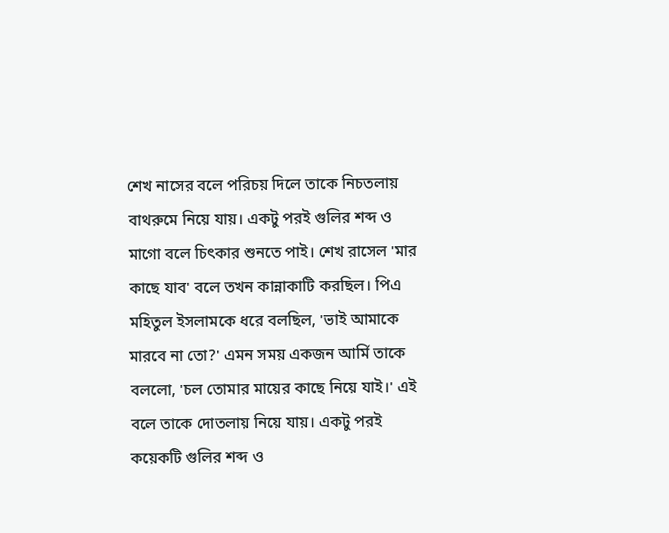শেখ নাসের বলে পরিচয় দিলে তাকে নিচতলায় বাথরুমে নিয়ে যায়। একটু পরই গুলির শব্দ ও মাগো বলে চিৎকার শুনতে পাই। শেখ রাসেল 'মার কাছে যাব' বলে তখন কান্নাকাটি করছিল। পিএ মহিতুল ইসলামকে ধরে বলছিল, 'ভাই আমাকে মারবে না তো?' এমন সময় একজন আর্মি তাকে বললো, 'চল তোমার মায়ের কাছে নিয়ে যাই।' এই বলে তাকে দোতলায় নিয়ে যায়। একটু পরই কয়েকটি গুলির শব্দ ও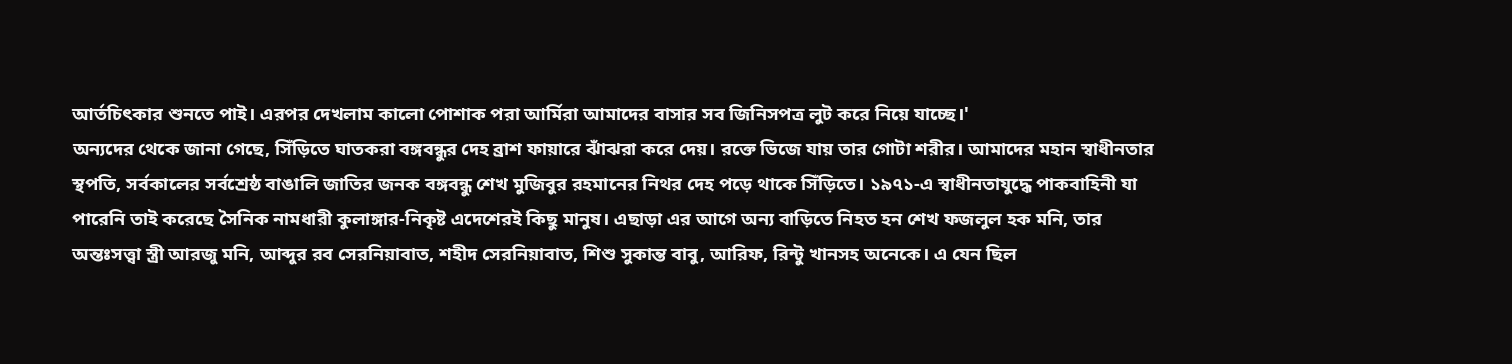আর্তচিৎকার শুনতে পাই। এরপর দেখলাম কালো পোশাক পরা আর্মিরা আমাদের বাসার সব জিনিসপত্র লুট করে নিয়ে যাচ্ছে।'
অন্যদের থেকে জানা গেছে, সিঁড়িতে ঘাতকরা বঙ্গবন্ধুর দেহ ব্রাশ ফায়ারে ঝাঁঝরা করে দেয়। রক্তে ভিজে যায় তার গোটা শরীর। আমাদের মহান স্বাধীনতার স্থপতি, সর্বকালের সর্বশ্রেষ্ঠ বাঙালি জাতির জনক বঙ্গবন্ধু শেখ মুজিবুর রহমানের নিথর দেহ পড়ে থাকে সিঁড়িতে। ১৯৭১-এ স্বাধীনতাযুদ্ধে পাকবাহিনী যা পারেনি তাই করেছে সৈনিক নামধারী কুলাঙ্গার-নিকৃষ্ট এদেশেরই কিছু মানুষ। এছাড়া এর আগে অন্য বাড়িতে নিহত হন শেখ ফজলুল হক মনি, তার অন্তঃসত্ত্বা স্ত্রী আরজু মনি, আব্দুর রব সেরনিয়াবাত, শহীদ সেরনিয়াবাত, শিশু সুকান্ত বাবু, আরিফ, রিন্টু খানসহ অনেকে। এ যেন ছিল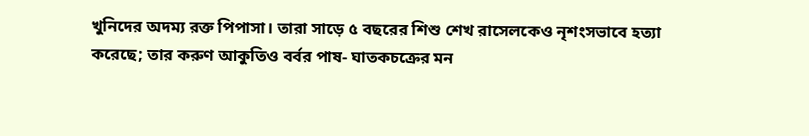খুনিদের অদম্য রক্ত পিপাসা। তারা সাড়ে ৫ বছরের শিশু শেখ রাসেলকেও নৃশংসভাবে হত্যা করেছে; তার করুণ আকুতিও বর্বর পাষ- ঘাতকচক্রের মন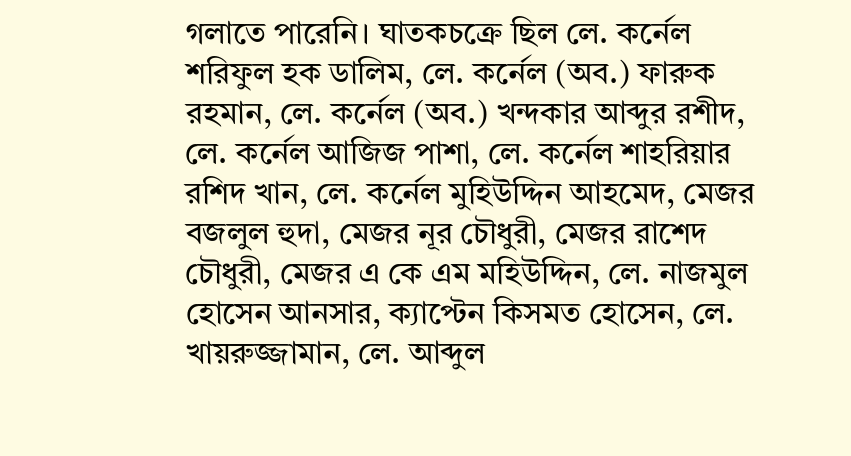গলাতে পারেনি। ঘাতকচক্রে ছিল লে. কর্নেল শরিফুল হক ডালিম, লে. কর্নেল (অব.) ফারুক রহমান, লে. কর্নেল (অব.) খন্দকার আব্দুর রশীদ, লে. কর্নেল আজিজ পাশা, লে. কর্নেল শাহরিয়ার রশিদ খান, লে. কর্নেল মুহিউদ্দিন আহমেদ, মেজর বজলুল হুদা, মেজর নূর চৌধুরী, মেজর রাশেদ চৌধুরী, মেজর এ কে এম মহিউদ্দিন, লে. নাজমুল হোসেন আনসার, ক্যাপ্টেন কিসমত হোসেন, লে. খায়রুজ্জামান, লে. আব্দুল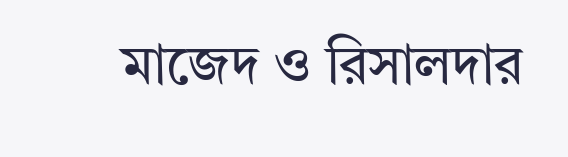মাজেদ ও রিসালদার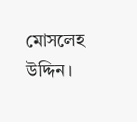মোসলেহ উদ্দিন।